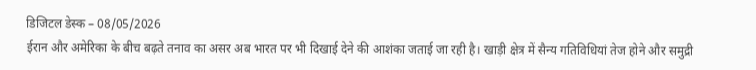डिजिटल डेस्क – 08/05/2026
ईरान और अमेरिका के बीच बढ़ते तनाव का असर अब भारत पर भी दिखाई देने की आशंका जताई जा रही है। खाड़ी क्षेत्र में सैन्य गतिविधियां तेज होने और समुद्री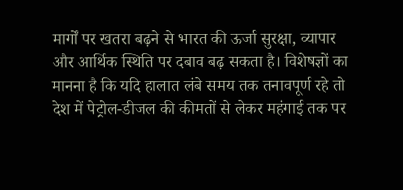मार्गों पर खतरा बढ़ने से भारत की ऊर्जा सुरक्षा, व्यापार और आर्थिक स्थिति पर दबाव बढ़ सकता है। विशेषज्ञों का मानना है कि यदि हालात लंबे समय तक तनावपूर्ण रहे तो देश में पेट्रोल-डीजल की कीमतों से लेकर महंगाई तक पर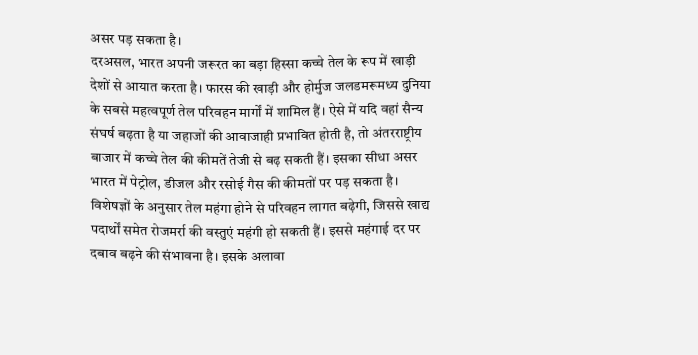असर पड़ सकता है।
दरअसल, भारत अपनी जरूरत का बड़ा हिस्सा कच्चे तेल के रूप में खाड़ी देशों से आयात करता है। फारस की खाड़ी और होर्मुज जलडमरूमध्य दुनिया के सबसे महत्वपूर्ण तेल परिवहन मार्गों में शामिल हैं। ऐसे में यदि वहां सैन्य संघर्ष बढ़ता है या जहाजों की आवाजाही प्रभावित होती है, तो अंतरराष्ट्रीय बाजार में कच्चे तेल की कीमतें तेजी से बढ़ सकती हैं। इसका सीधा असर भारत में पेट्रोल, डीजल और रसोई गैस की कीमतों पर पड़ सकता है।
विशेषज्ञों के अनुसार तेल महंगा होने से परिवहन लागत बढ़ेगी, जिससे खाद्य पदार्थों समेत रोजमर्रा की वस्तुएं महंगी हो सकती हैं। इससे महंगाई दर पर दबाव बढ़ने की संभावना है। इसके अलावा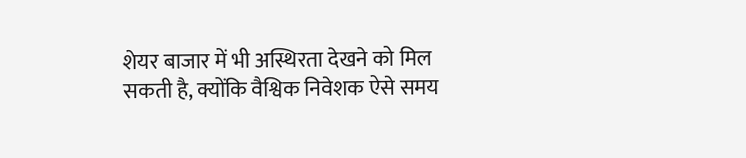शेयर बाजार में भी अस्थिरता देखने को मिल सकती है, क्योंकि वैश्विक निवेशक ऐसे समय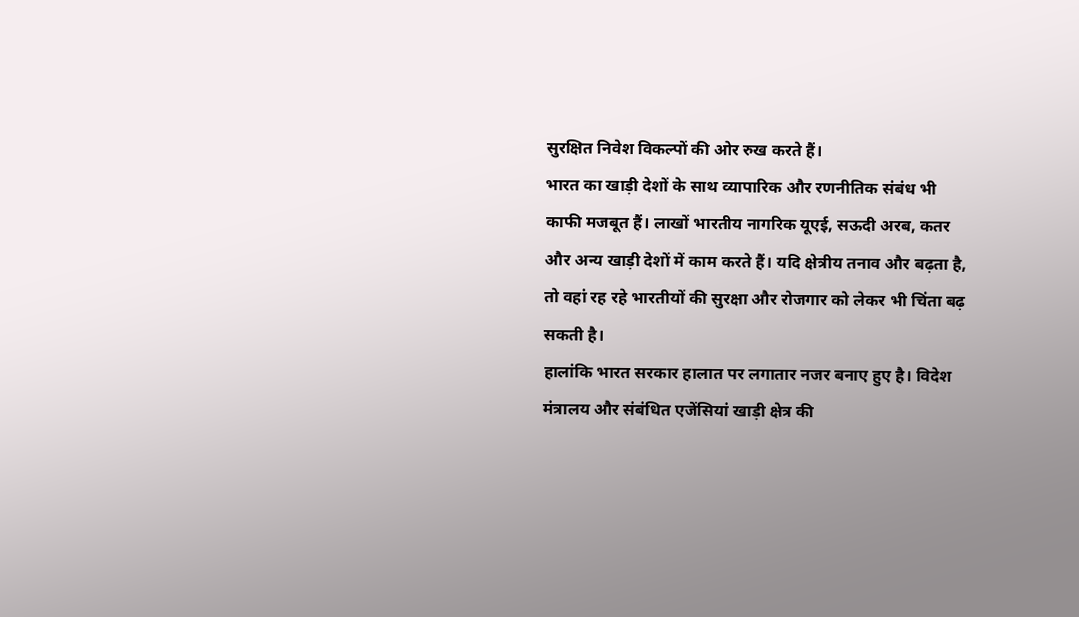सुरक्षित निवेश विकल्पों की ओर रुख करते हैं।
भारत का खाड़ी देशों के साथ व्यापारिक और रणनीतिक संबंध भी काफी मजबूत हैं। लाखों भारतीय नागरिक यूएई, सऊदी अरब, कतर और अन्य खाड़ी देशों में काम करते हैं। यदि क्षेत्रीय तनाव और बढ़ता है, तो वहां रह रहे भारतीयों की सुरक्षा और रोजगार को लेकर भी चिंता बढ़ सकती है।
हालांकि भारत सरकार हालात पर लगातार नजर बनाए हुए है। विदेश मंत्रालय और संबंधित एजेंसियां खाड़ी क्षेत्र की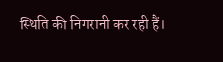स्थिति की निगरानी कर रही हैं।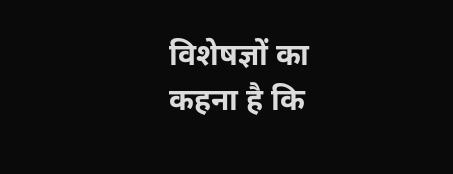विशेषज्ञों का कहना है कि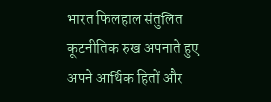भारत फिलहाल संतुलित कूटनीतिक रुख अपनाते हुए अपने आर्थिक हितों और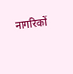नागरिकों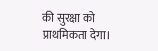की सुरक्षा को प्राथमिकता देगा।